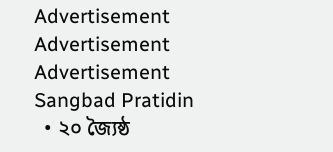Advertisement
Advertisement
Advertisement
Sangbad Pratidin
  • ২০ জ্যৈষ্ঠ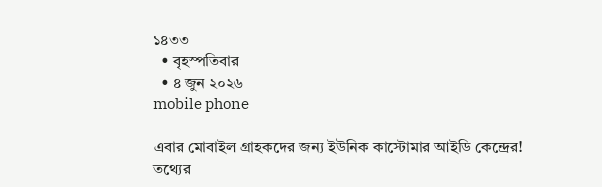১৪৩৩
  • বৃহস্পতিবার
  • ৪ জুন ২০২৬
mobile phone

এবার মোবাইল গ্রাহকদের জন্য ইউনিক কাস্টোমার আইডি কেন্দ্রের! তথ্যের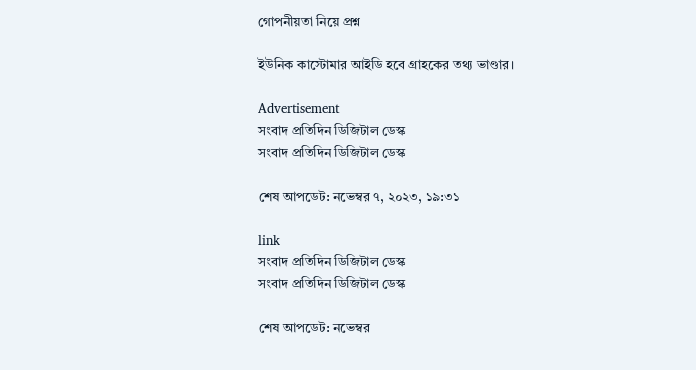গোপনীয়তা নিয়ে প্রশ্ন

ইউনিক কাস্টোমার আইডি হবে গ্রাহকের তথ্য ভাণ্ডার।

Advertisement
সংবাদ প্রতিদিন ডিজিটাল ডেস্ক
সংবাদ প্রতিদিন ডিজিটাল ডেস্ক

শেষ আপডেট: নভেম্বর ৭, ২০২৩, ১৯:৩১

link
সংবাদ প্রতিদিন ডিজিটাল ডেস্ক
সংবাদ প্রতিদিন ডিজিটাল ডেস্ক

শেষ আপডেট: নভেম্বর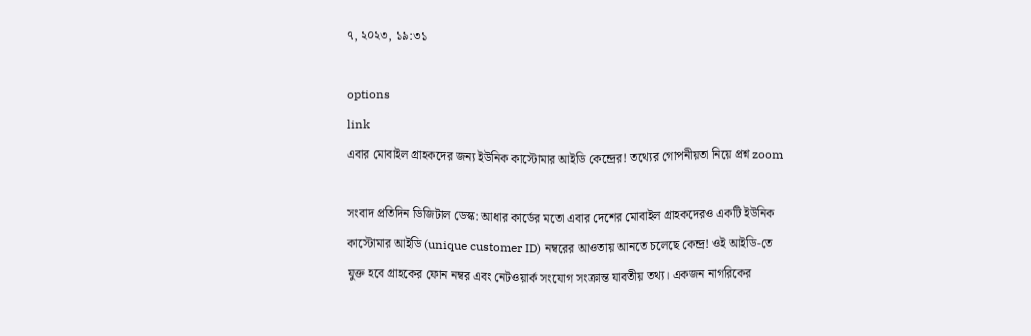৭, ২০২৩, ১৯:৩১

options
link
এবার মোবাইল গ্রাহকদের জন্য ইউনিক কাস্টোমার আইডি কেন্দ্রের! তথ্যের গোপনীয়তা নিয়ে প্রশ্ন zoom

সংবাদ প্রতিদিন ডিজিটাল ডেস্ক: আধার কার্ডের মতো এবার দেশের মোবাইল গ্রাহকদেরও একটি ইউনিক কাস্টোমার আইডি (unique customer ID) নম্বরের আওতায় আনতে চলেছে কেন্দ্র! ওই আইডি-তে যুক্ত হবে গ্রাহকের ফোন নম্বর এবং নেটওয়ার্ক সংযোগ সংক্রান্ত যাবতীয় তথ্য। একজন নাগরিকের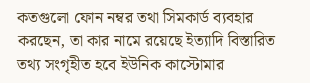কতগুলো ফোন নম্বর তথা সিমকার্ড ব্যবহার করছেন, তা কার নামে রয়েছে ইত্যাদি বিস্তারিত তথ্য সংগৃহীত হবে ইউনিক কাস্টোমার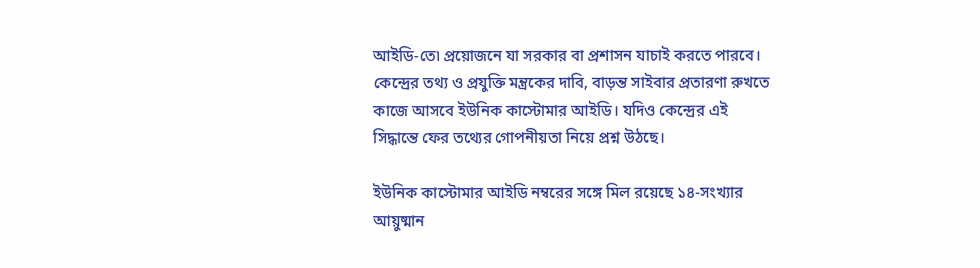আইডি-তে৷ প্রয়োজনে যা সরকার বা প্রশাসন যাচাই করতে পারবে। কেন্দ্রের তথ্য ও প্রযুক্তি মন্ত্রকের দাবি, বাড়ন্ত সাইবার প্রতারণা রুখতে কাজে আসবে ইউনিক কাস্টোমার আইডি। যদিও কেন্দ্রের এই সিদ্ধান্তে ফের তথ্যের গোপনীয়তা নিয়ে প্রশ্ন উঠছে।

ইউনিক কাস্টোমার আইডি নম্বরের সঙ্গে মিল রয়েছে ১৪-সংখ্যার আয়ুষ্মান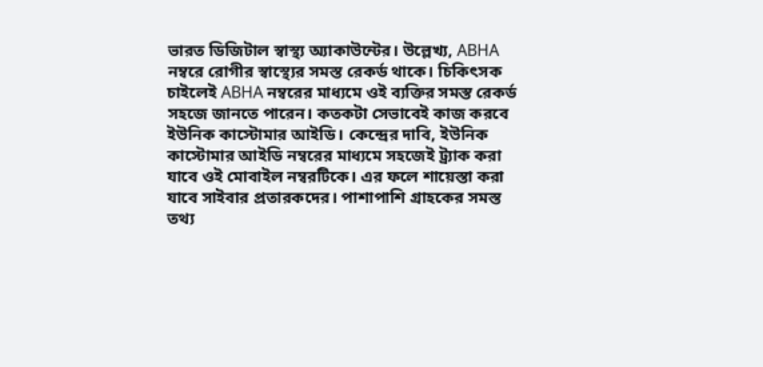ভারত ডিজিটাল স্বাস্থ্য অ্যাকাউন্টের। উল্লেখ্য, ABHA নম্বরে রোগীর স্বাস্থ্যের সমস্ত রেকর্ড থাকে। চিকিৎসক চাইলেই ABHA নম্বরের মাধ্যমে ওই ব্যক্তির সমস্ত রেকর্ড সহজে জানতে পারেন। কতকটা সেভাবেই কাজ করবে ইউনিক কাস্টোমার আইডি। কেন্দ্রের দাবি, ইউনিক কাস্টোমার আইডি নম্বরের মাধ্যমে সহজেই ট্র্যাক করা যাবে ওই মোবাইল নম্বরটিকে। এর ফলে শায়েস্তা করা যাবে সাইবার প্রতারকদের। পাশাপাশি গ্রাহকের সমস্ত তথ্য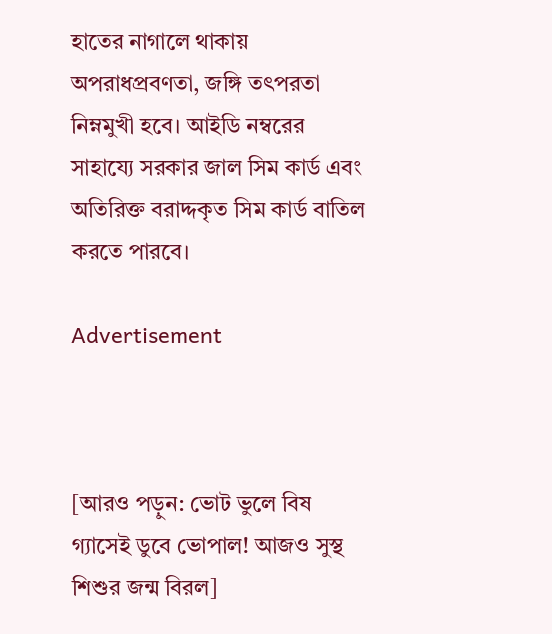হাতের নাগালে থাকায় অপরাধপ্রবণতা, জঙ্গি তৎপরতা নিম্নমুখী হবে। আইডি নম্বরের সাহায্যে সরকার জাল সিম কার্ড এবং অতিরিক্ত বরাদ্দকৃত সিম কার্ড বাতিল করতে পারবে।

Advertisement



[আরও পড়ুন: ভোট ভুলে বিষ গ্যাসেই ডুবে ভোপাল! আজও সুস্থ শিশুর জন্ম বিরল]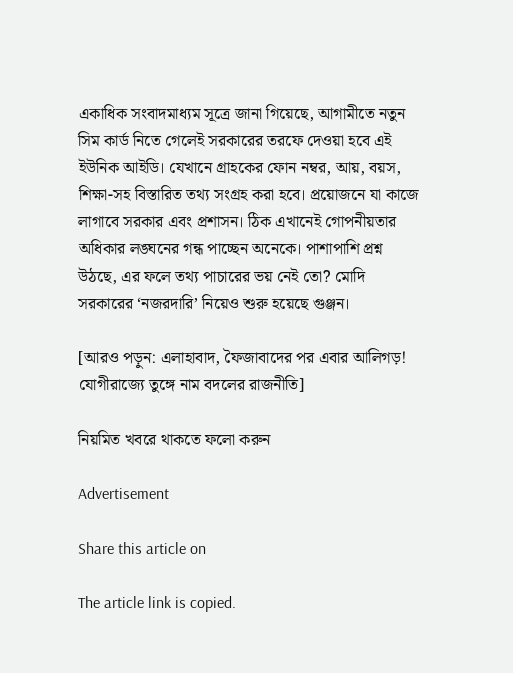একাধিক সংবাদমাধ্যম সূত্রে জানা গিয়েছে, আগামীতে নতুন সিম কার্ড নিতে গেলেই সরকারের তরফে দেওয়া হবে এই ইউনিক আইডি। যেখানে গ্রাহকের ফোন নম্বর, আয়, বয়স, শিক্ষা-সহ বিস্তারিত তথ্য সংগ্রহ করা হবে। প্রয়োজনে যা কাজে লাগাবে সরকার এবং প্রশাসন। ঠিক এখানেই গোপনীয়তার অধিকার লঙ্ঘনের গন্ধ পাচ্ছেন অনেকে। পাশাপাশি প্রশ্ন উঠছে, এর ফলে তথ্য পাচারের ভয় নেই তো? মোদি সরকারের ‘নজরদারি’ নিয়েও শুরু হয়েছে গুঞ্জন।

[আরও পড়ুন: এলাহাবাদ, ফৈজাবাদের পর এবার আলিগড়! যোগীরাজ্যে তুঙ্গে নাম বদলের রাজনীতি]

নিয়মিত খবরে থাকতে ফলো করুন

Advertisement

Share this article on

The article link is copied.